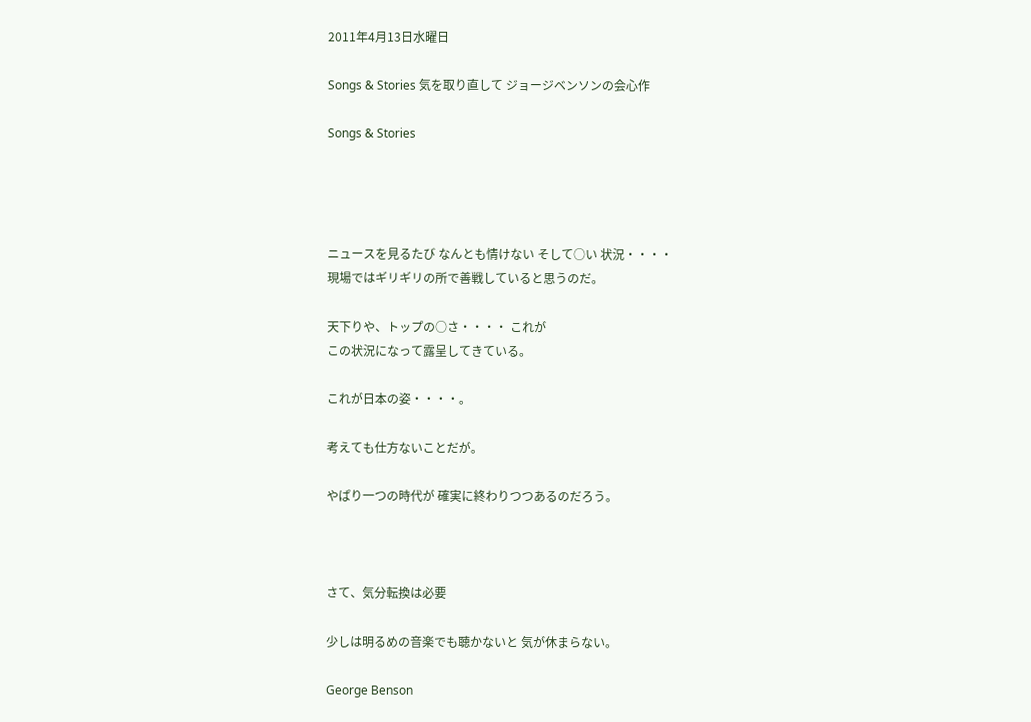2011年4月13日水曜日

Songs & Stories 気を取り直して ジョージベンソンの会心作

Songs & Stories




ニュースを見るたび なんとも情けない そして○い 状況・・・・
現場ではギリギリの所で善戦していると思うのだ。

天下りや、トップの○さ・・・・ これが
この状況になって露呈してきている。

これが日本の姿・・・・。

考えても仕方ないことだが。

やぱり一つの時代が 確実に終わりつつあるのだろう。



さて、気分転換は必要

少しは明るめの音楽でも聴かないと 気が休まらない。

George Benson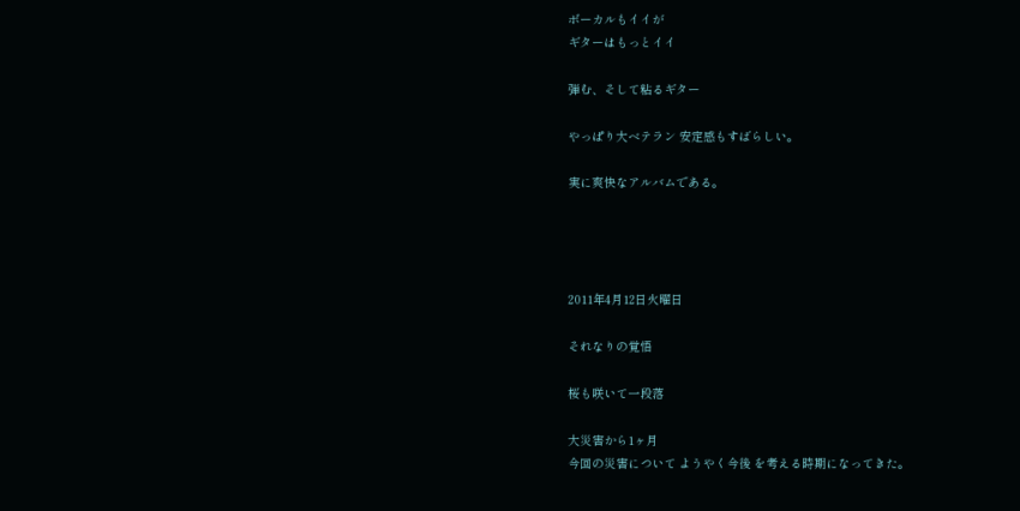ボーカルもイイが
ギターはもっとイイ

弾む、そして粘るギター

やっぱり大ベテラン 安定感もすばらしい。

実に爽快なアルバムである。




2011年4月12日火曜日

それなりの覚悟

桜も咲いて一段落

大災害から1ヶ月
今回の災害について ようやく今後 を考える時期になってきた。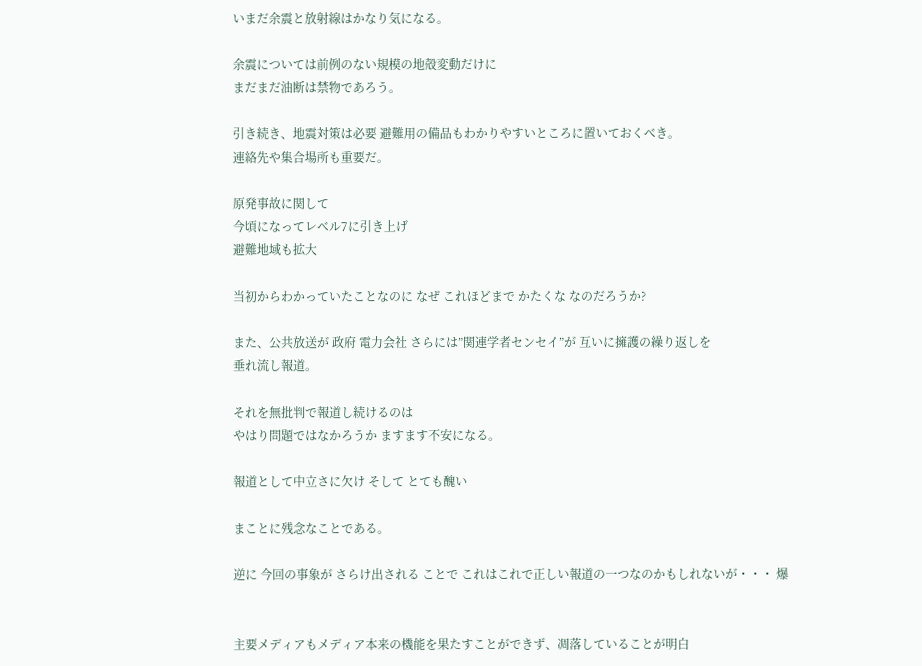いまだ余震と放射線はかなり気になる。

余震については前例のない規模の地殻変動だけに
まだまだ油断は禁物であろう。

引き続き、地震対策は必要 避難用の備品もわかりやすいところに置いておくべき。
連絡先や集合場所も重要だ。

原発事故に関して
今頃になってレベル7に引き上げ
避難地域も拡大

当初からわかっていたことなのに なぜ これほどまで かたくな なのだろうか?

また、公共放送が 政府 電力会社 さらには”関連学者センセイ”が 互いに擁護の繰り返しを
垂れ流し報道。

それを無批判で報道し続けるのは
やはり問題ではなかろうか ますます不安になる。

報道として中立さに欠け そして とても醜い

まことに残念なことである。

逆に 今回の事象が さらけ出される ことで これはこれで正しい報道の一つなのかもしれないが・・・ 爆


主要メディアもメディア本来の機能を果たすことができず、凋落していることが明白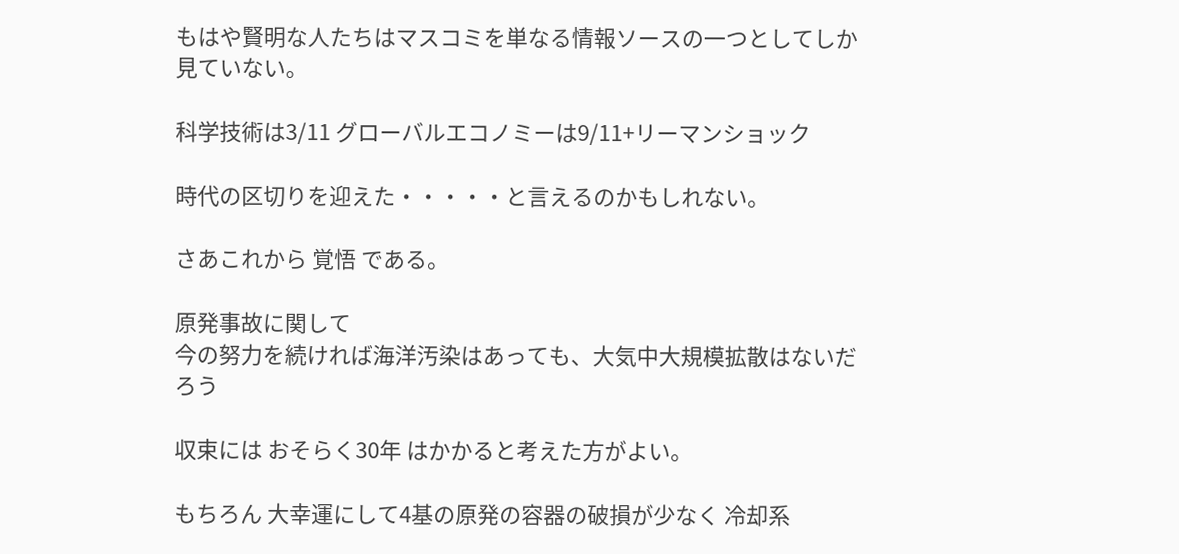もはや賢明な人たちはマスコミを単なる情報ソースの一つとしてしか見ていない。

科学技術は3/11 グローバルエコノミーは9/11+リーマンショック

時代の区切りを迎えた・・・・・と言えるのかもしれない。

さあこれから 覚悟 である。

原発事故に関して
今の努力を続ければ海洋汚染はあっても、大気中大規模拡散はないだろう

収束には おそらく30年 はかかると考えた方がよい。

もちろん 大幸運にして4基の原発の容器の破損が少なく 冷却系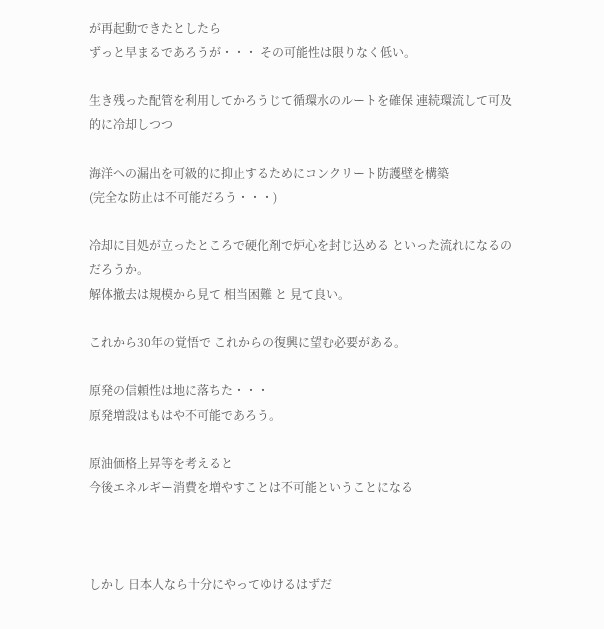が再起動できたとしたら
ずっと早まるであろうが・・・ その可能性は限りなく低い。

生き残った配管を利用してかろうじて循環水のルートを確保 連続環流して可及的に冷却しつつ

海洋への漏出を可級的に抑止するためにコンクリート防護壁を構築
(完全な防止は不可能だろう・・・)

冷却に目処が立ったところで硬化剤で炉心を封じ込める といった流れになるのだろうか。
解体撤去は規模から見て 相当困難 と 見て良い。

これから30年の覚悟で これからの復興に望む必要がある。

原発の信頼性は地に落ちた・・・
原発増設はもはや不可能であろう。

原油価格上昇等を考えると
今後エネルギー消費を増やすことは不可能ということになる



しかし 日本人なら十分にやってゆけるはずだ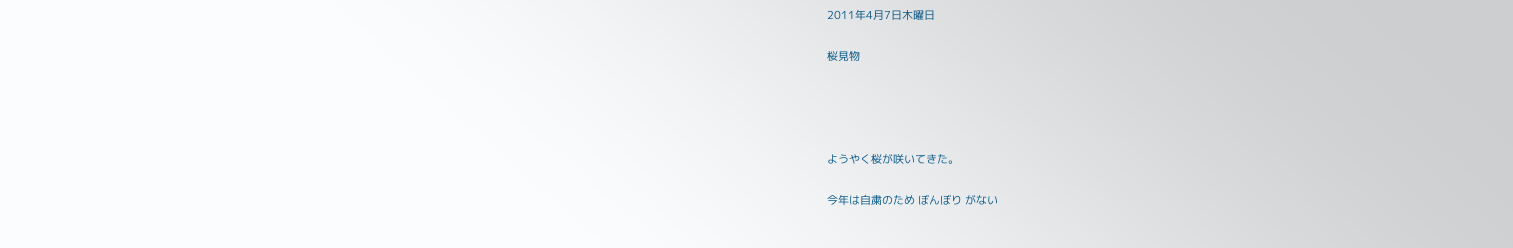2011年4月7日木曜日

桜見物




ようやく桜が咲いてきた。

今年は自粛のため ぼんぼり がない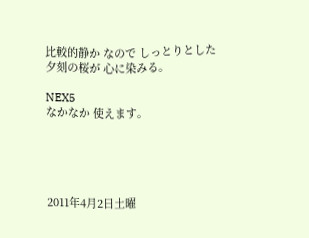比較的静か なので しっとりとした 夕刻の桜が 心に染みる。

NEX5
なかなか 使えます。





2011年4月2日土曜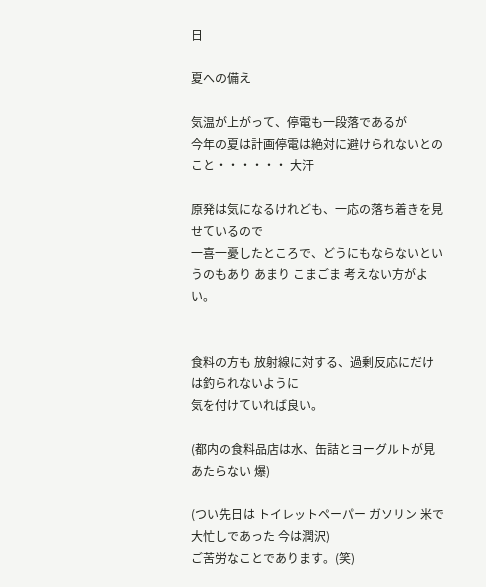日

夏への備え

気温が上がって、停電も一段落であるが
今年の夏は計画停電は絶対に避けられないとのこと・・・・・・ 大汗

原発は気になるけれども、一応の落ち着きを見せているので
一喜一憂したところで、どうにもならないというのもあり あまり こまごま 考えない方がよい。


食料の方も 放射線に対する、過剰反応にだけは釣られないように
気を付けていれば良い。

(都内の食料品店は水、缶詰とヨーグルトが見あたらない 爆)

(つい先日は トイレットペーパー ガソリン 米で大忙しであった 今は潤沢)
ご苦労なことであります。(笑)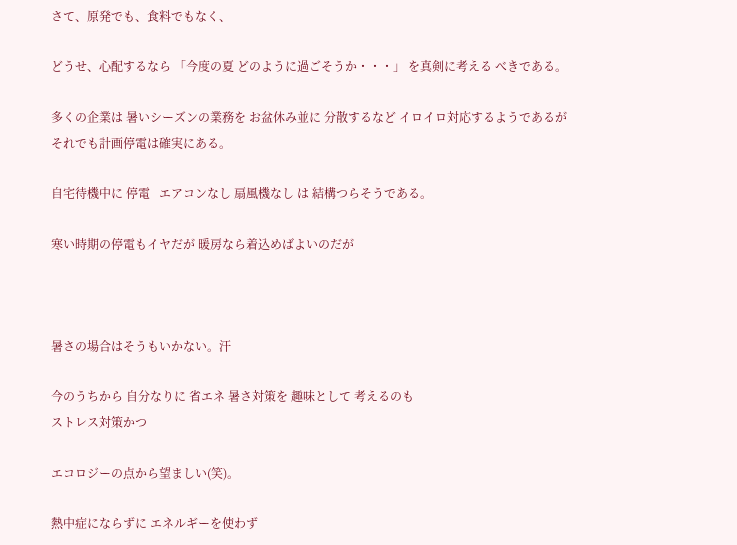さて、原発でも、食料でもなく、

どうせ、心配するなら 「今度の夏 どのように過ごそうか・・・」 を真剣に考える べきである。

多くの企業は 暑いシーズンの業務を お盆休み並に 分散するなど イロイロ対応するようであるが
それでも計画停電は確実にある。

自宅待機中に 停電   エアコンなし 扇風機なし は 結構つらそうである。

寒い時期の停電もイヤだが 暖房なら着込めばよいのだが



暑さの場合はそうもいかない。汗

今のうちから 自分なりに 省エネ 暑さ対策を 趣味として 考えるのも
ストレス対策かつ

エコロジーの点から望ましい(笑)。

熱中症にならずに エネルギーを使わず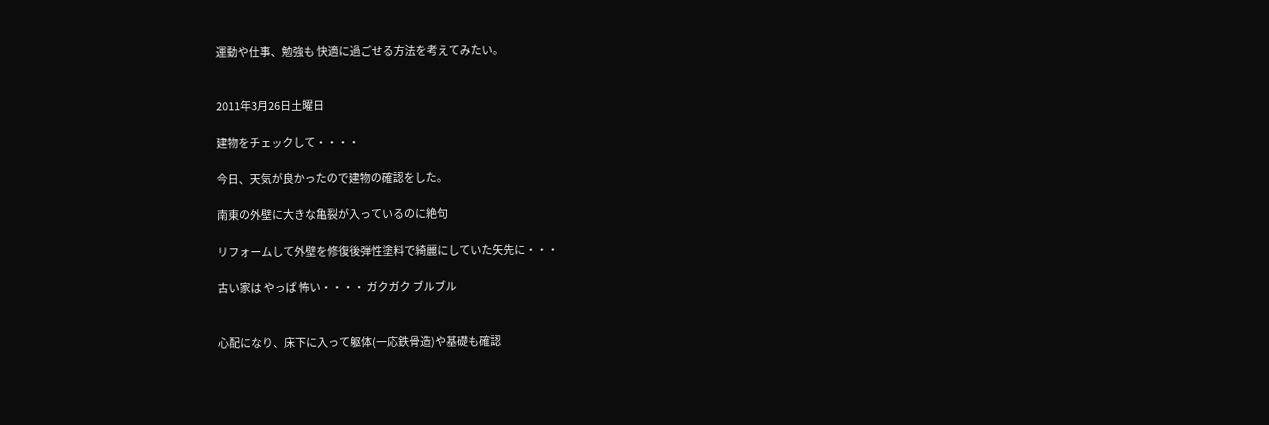運動や仕事、勉強も 快適に過ごせる方法を考えてみたい。


2011年3月26日土曜日

建物をチェックして・・・・

今日、天気が良かったので建物の確認をした。

南東の外壁に大きな亀裂が入っているのに絶句

リフォームして外壁を修復後弾性塗料で綺麗にしていた矢先に・・・

古い家は やっぱ 怖い・・・・ ガクガク ブルブル


心配になり、床下に入って躯体(一応鉄骨造)や基礎も確認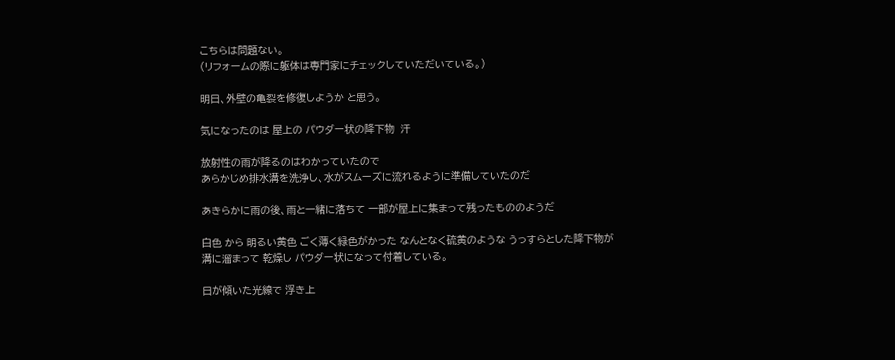こちらは問題ない。
(リフォームの際に躯体は専門家にチェックしていただいている。)

明日、外壁の亀裂を修復しようか と思う。

気になったのは 屋上の パウダー状の降下物  汗

放射性の雨が降るのはわかっていたので
あらかじめ排水溝を洗浄し、水がスムーズに流れるように準備していたのだ

あきらかに雨の後、雨と一緒に落ちて 一部が屋上に集まって残ったもののようだ

白色 から 明るい黄色 ごく薄く緑色がかった なんとなく硫黄のような うっすらとした降下物が
溝に溜まって 乾燥し パウダー状になって付着している。

日が傾いた光線で 浮き上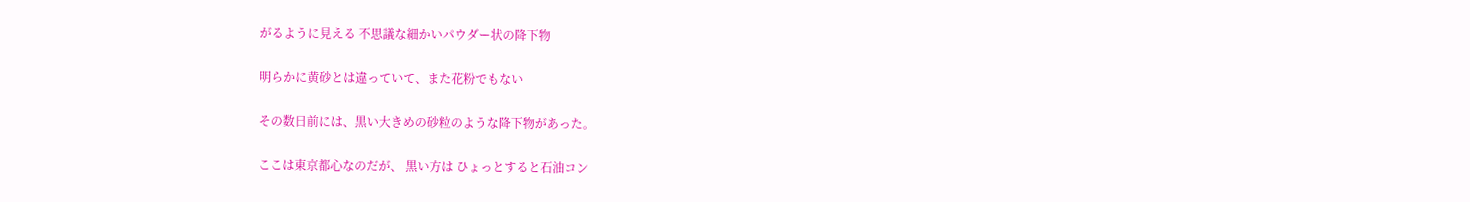がるように見える 不思議な細かいパウダー状の降下物

明らかに黄砂とは違っていて、また花粉でもない

その数日前には、黒い大きめの砂粒のような降下物があった。

ここは東京都心なのだが、 黒い方は ひょっとすると石油コン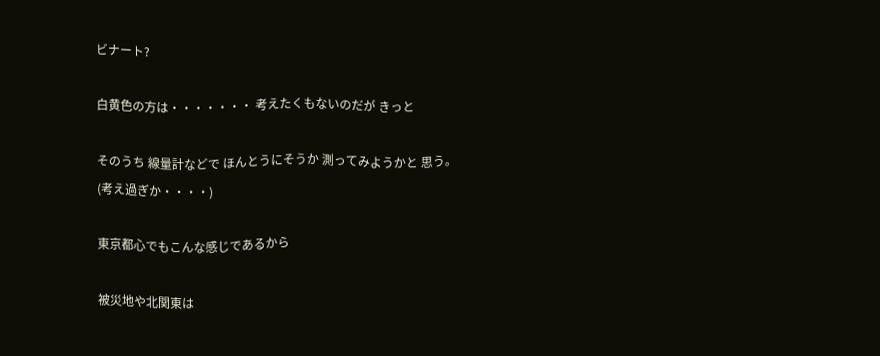ビナート?

白黄色の方は・・・・・・・ 考えたくもないのだが きっと

そのうち 線量計などで ほんとうにそうか 測ってみようかと 思う。
(考え過ぎか・・・・)

東京都心でもこんな感じであるから

被災地や北関東は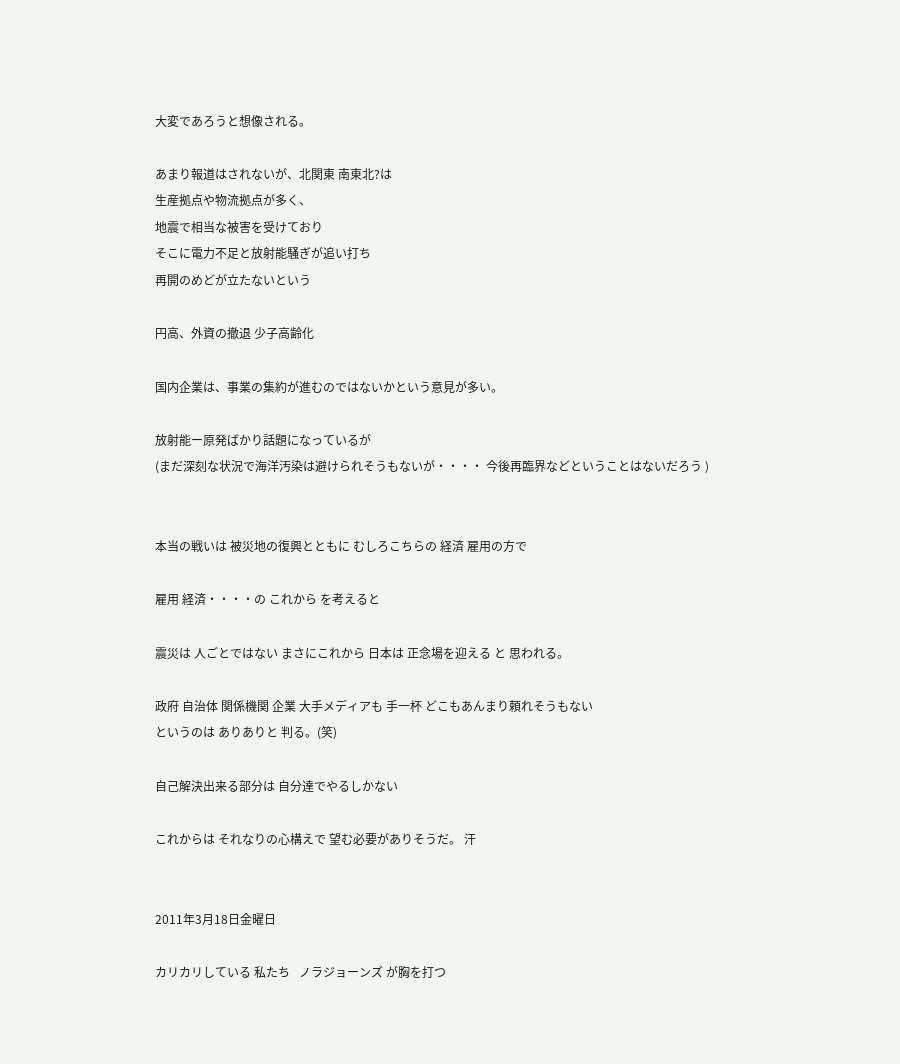大変であろうと想像される。

あまり報道はされないが、北関東 南東北?は
生産拠点や物流拠点が多く、
地震で相当な被害を受けており
そこに電力不足と放射能騒ぎが追い打ち
再開のめどが立たないという

円高、外資の撤退 少子高齢化

国内企業は、事業の集約が進むのではないかという意見が多い。

放射能ー原発ばかり話題になっているが
(まだ深刻な状況で海洋汚染は避けられそうもないが・・・・ 今後再臨界などということはないだろう )


本当の戦いは 被災地の復興とともに むしろこちらの 経済 雇用の方で

雇用 経済・・・・の これから を考えると

震災は 人ごとではない まさにこれから 日本は 正念場を迎える と 思われる。

政府 自治体 関係機関 企業 大手メディアも 手一杯 どこもあんまり頼れそうもない
というのは ありありと 判る。(笑)

自己解決出来る部分は 自分達でやるしかない

これからは それなりの心構えで 望む必要がありそうだ。 汗


2011年3月18日金曜日

カリカリしている 私たち   ノラジョーンズ が胸を打つ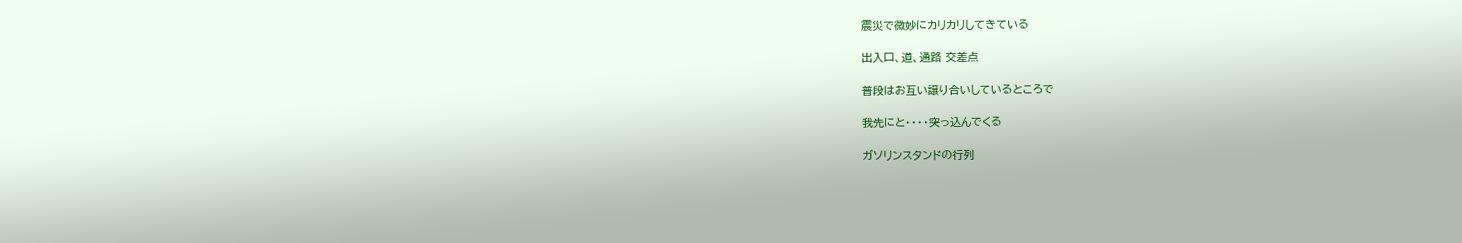震災で微妙にカリカリしてきている

出入口、道、通路 交差点

普段はお互い譲り合いしているところで

我先にと・・・・突っ込んでくる

ガソリンスタンドの行列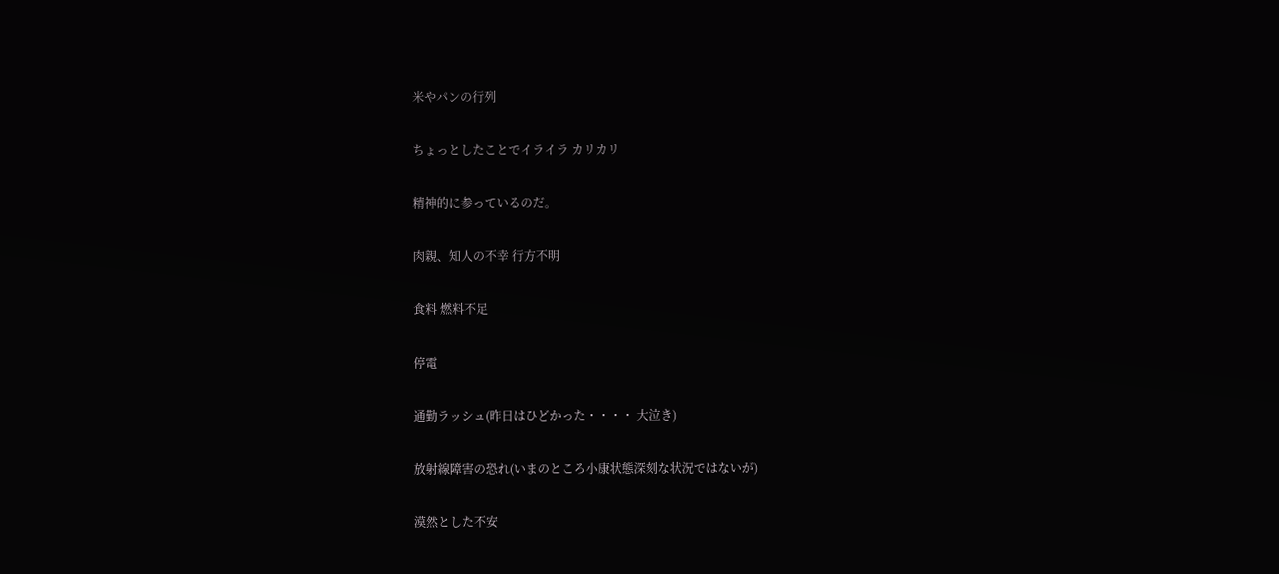米やパンの行列

ちょっとしたことでイライラ カリカリ

精神的に参っているのだ。

肉親、知人の不幸 行方不明

食料 燃料不足

停電

通勤ラッシュ(昨日はひどかった・・・・ 大泣き)

放射線障害の恐れ(いまのところ小康状態深刻な状況ではないが)

漠然とした不安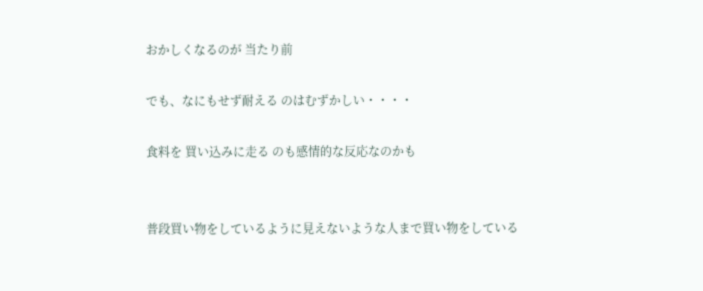おかしくなるのが 当たり前

でも、なにもせず耐える のはむずかしい・・・・

食料を 買い込みに走る のも感情的な反応なのかも


普段買い物をしているように見えないような人まで買い物をしている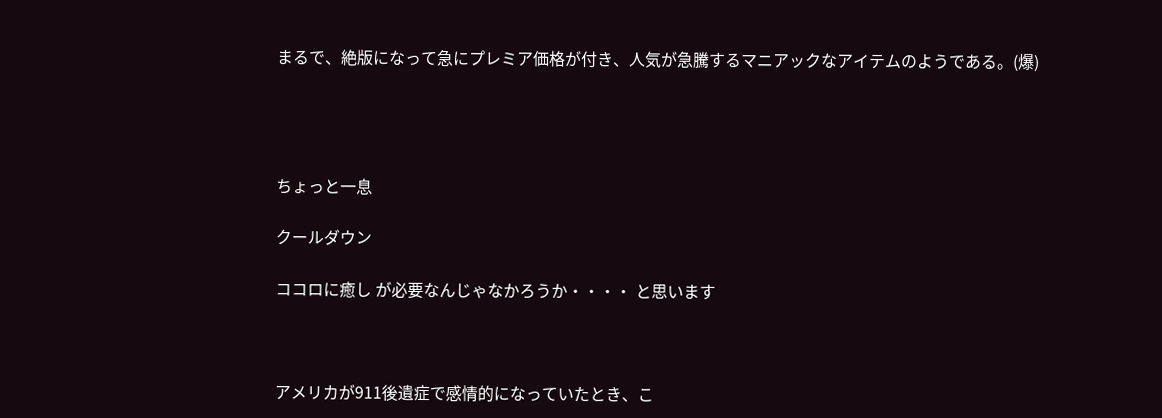まるで、絶版になって急にプレミア価格が付き、人気が急騰するマニアックなアイテムのようである。(爆)




ちょっと一息

クールダウン

ココロに癒し が必要なんじゃなかろうか・・・・ と思います



アメリカが911後遺症で感情的になっていたとき、こ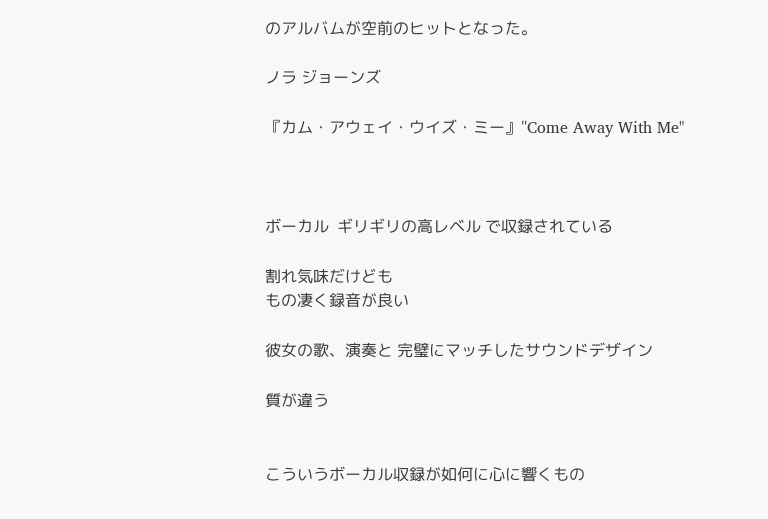のアルバムが空前のヒットとなった。

ノラ ジョーンズ

『カム・アウェイ・ウイズ・ミー』"Come Away With Me"



ボーカル  ギリギリの高レベル で収録されている

割れ気味だけども
もの凄く録音が良い

彼女の歌、演奏と 完璧にマッチしたサウンドデザイン

質が違う


こういうボーカル収録が如何に心に響くもの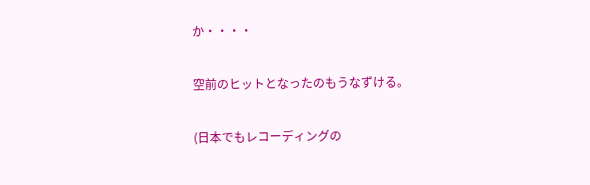か・・・・

空前のヒットとなったのもうなずける。

(日本でもレコーディングの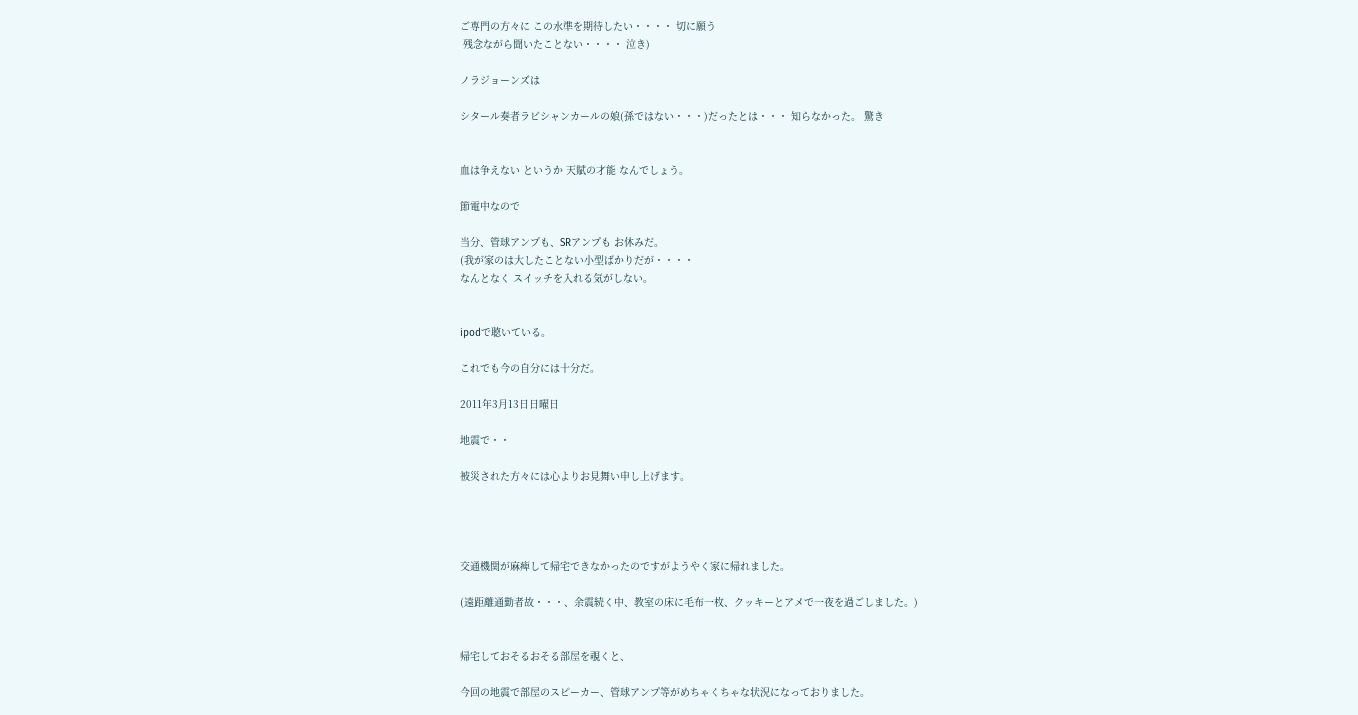ご専門の方々に この水準を期待したい・・・・ 切に願う
 残念ながら聞いたことない・・・・ 泣き)

ノラジョーンズは

シタール奏者ラビシャンカールの娘(孫ではない・・・)だったとは・・・ 知らなかった。 驚き


血は争えない というか 天賦の才能 なんでしょう。

節電中なので

当分、管球アンプも、SRアンプも お休みだ。
(我が家のは大したことない小型ばかりだが・・・・
なんとなく スイッチを入れる気がしない。


ipodで聴いている。

これでも今の自分には十分だ。

2011年3月13日日曜日

地震で・・

被災された方々には心よりお見舞い申し上げます。




交通機関が麻痺して帰宅できなかったのですがようやく家に帰れました。

(遠距離通勤者故・・・、余震続く中、教室の床に毛布一枚、クッキーとアメで一夜を過ごしました。)


帰宅しておそるおそる部屋を覗くと、

今回の地震で部屋のスピーカー、管球アンプ等がめちゃくちゃな状況になっておりました。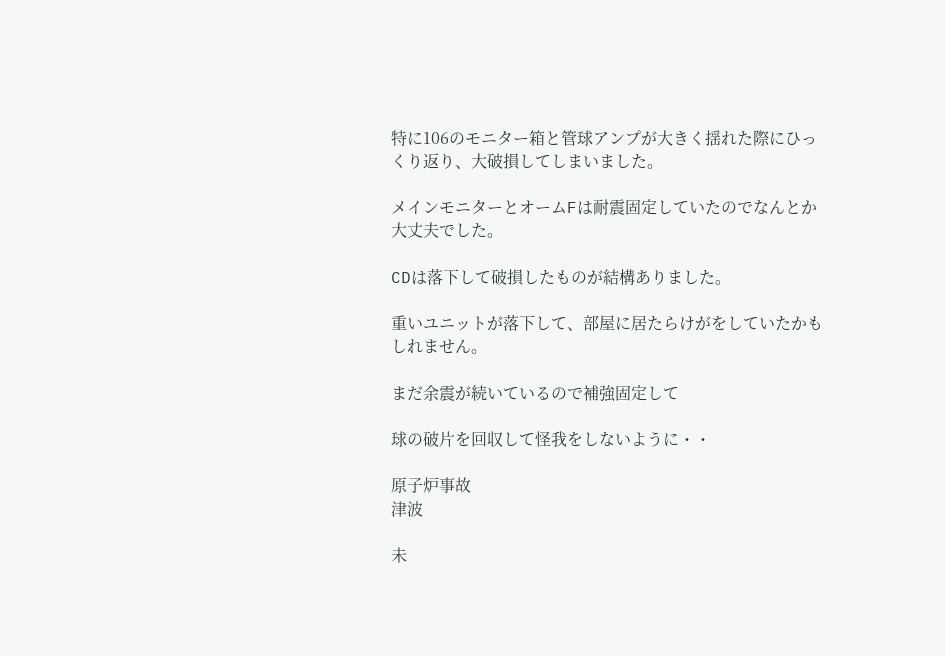特に106のモニター箱と管球アンプが大きく揺れた際にひっくり返り、大破損してしまいました。

メインモニターとオームFは耐震固定していたのでなんとか大丈夫でした。

CDは落下して破損したものが結構ありました。

重いユニットが落下して、部屋に居たらけがをしていたかもしれません。

まだ余震が続いているので補強固定して

球の破片を回収して怪我をしないように・・

原子炉事故
津波

未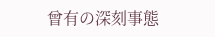曾有の深刻事態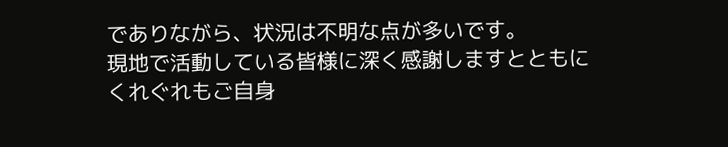でありながら、状況は不明な点が多いです。
現地で活動している皆様に深く感謝しますとともに
くれぐれもご自身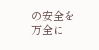の安全を万全に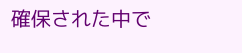確保された中で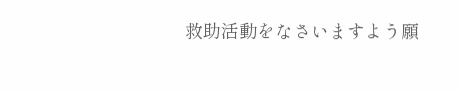救助活動をなさいますよう願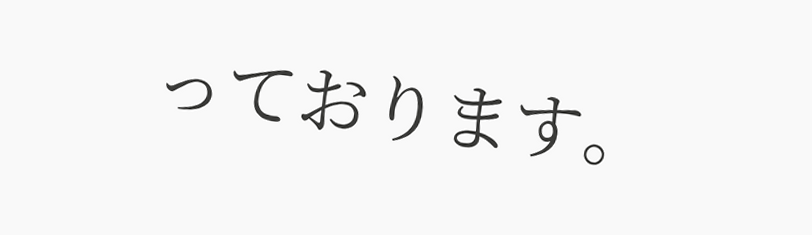っております。